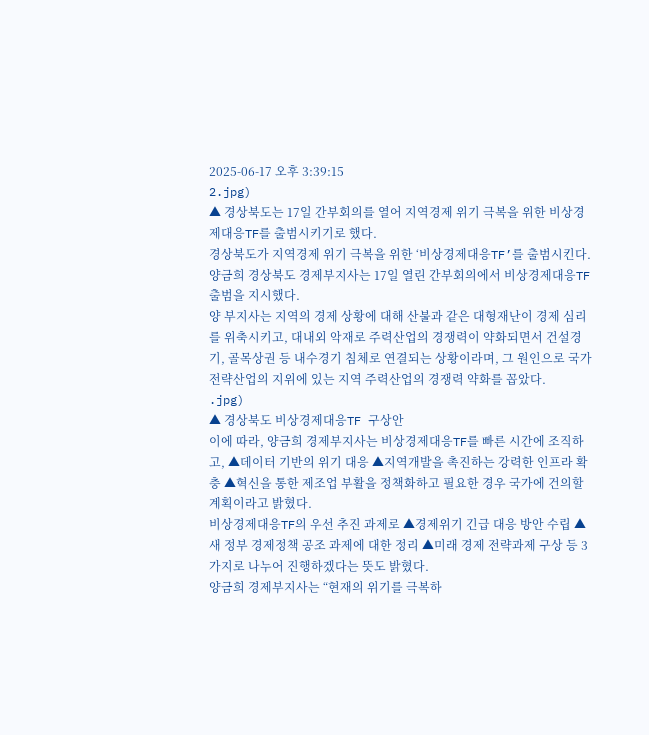2025-06-17 오후 3:39:15
2.jpg)
▲ 경상북도는 17일 간부회의를 열어 지역경제 위기 극복을 위한 비상경제대응TF를 출범시키기로 했다.
경상북도가 지역경제 위기 극복을 위한 ‘비상경제대응TF’를 출범시킨다. 양금희 경상북도 경제부지사는 17일 열린 간부회의에서 비상경제대응TF 출범을 지시했다.
양 부지사는 지역의 경제 상황에 대해 산불과 같은 대형재난이 경제 심리를 위축시키고, 대내외 악재로 주력산업의 경쟁력이 약화되면서 건설경기, 골목상권 등 내수경기 침체로 연결되는 상황이라며, 그 원인으로 국가전략산업의 지위에 있는 지역 주력산업의 경쟁력 약화를 꼽았다.
.jpg)
▲ 경상북도 비상경제대응TF 구상안
이에 따라, 양금희 경제부지사는 비상경제대응TF를 빠른 시간에 조직하고, ▲데이터 기반의 위기 대응 ▲지역개발을 촉진하는 강력한 인프라 확충 ▲혁신을 통한 제조업 부활을 정책화하고 필요한 경우 국가에 건의할 계획이라고 밝혔다.
비상경제대응TF의 우선 추진 과제로 ▲경제위기 긴급 대응 방안 수립 ▲새 정부 경제정책 공조 과제에 대한 정리 ▲미래 경제 전략과제 구상 등 3가지로 나누어 진행하겠다는 뜻도 밝혔다.
양금희 경제부지사는 “현재의 위기를 극복하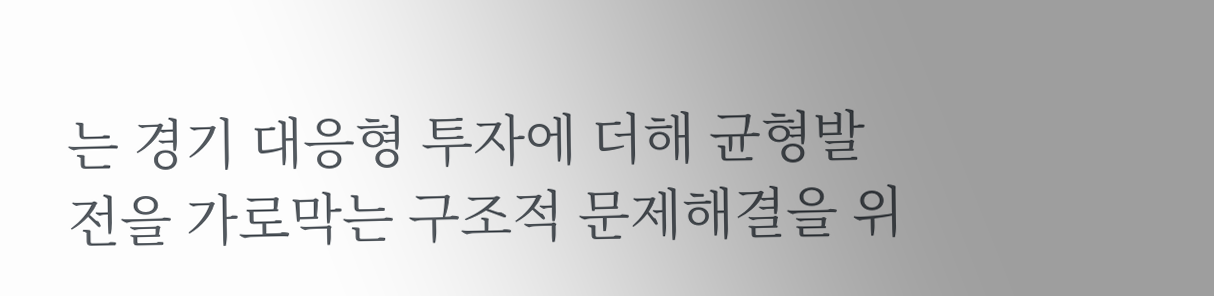는 경기 대응형 투자에 더해 균형발전을 가로막는 구조적 문제해결을 위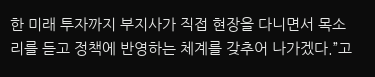한 미래 투자까지 부지사가 직접 현장을 다니면서 목소리를 듣고 정책에 반영하는 체계를 갖추어 나가겠다.”고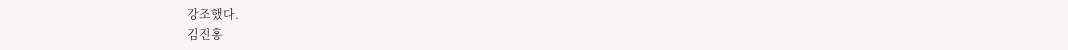강조했다.
김진홍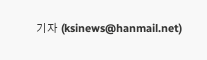기자 (ksinews@hanmail.net)